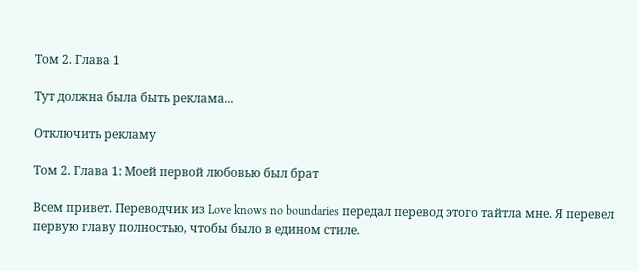Том 2. Глава 1

Тут должна была быть реклама...

Отключить рекламу

Том 2. Глава 1: Моей первой любовью был брат

Всем привет. Переводчик из Love knows no boundaries передал перевод этого тайтла мне. Я перевел первую главу полностью, чтобы было в едином стиле.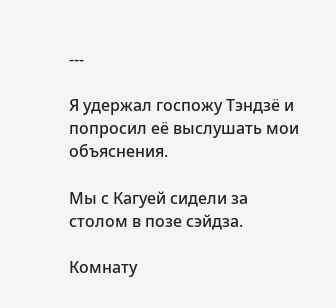---

Я удержал госпожу Тэндзё и попросил её выслушать мои объяснения.

Мы с Кагуей сидели за столом в позе сэйдза.

Комнату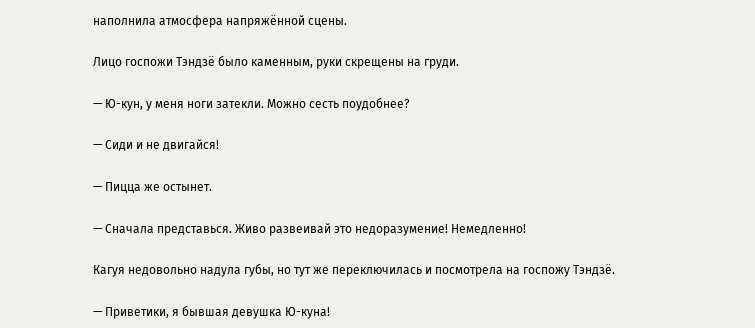наполнила атмосфера напряжённой сцены.

Лицо госпожи Тэндзё было каменным, руки скрещены на груди.

— Ю-кун, у меня ноги затекли. Можно сесть поудобнее?

— Сиди и не двигайся!

— Пицца же остынет.

— Сначала представься. Живо развеивай это недоразумение! Немедленно!

Кагуя недовольно надула губы, но тут же переключилась и посмотрела на госпожу Тэндзё.

— Приветики, я бывшая девушка Ю-куна!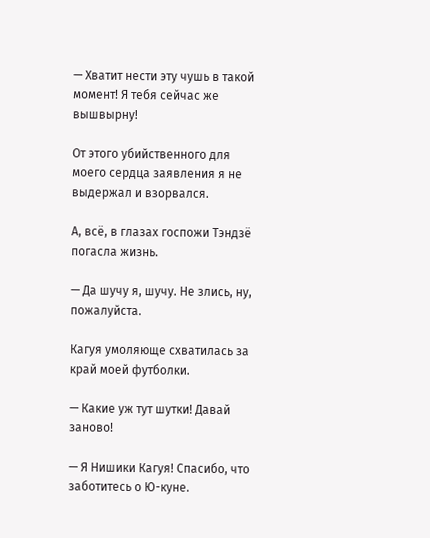— Хватит нести эту чушь в такой момент! Я тебя сейчас же вышвырну!

От этого убийственного для моего сердца заявления я не выдержал и взорвался.

А, всё, в глазах госпожи Тэндзё погасла жизнь.

— Да шучу я, шучу. Не злись, ну, пожалуйста.

Кагуя умоляюще схватилась за край моей футболки.

— Какие уж тут шутки! Давай заново!

— Я Нишики Кагуя! Спасибо, что заботитесь о Ю-куне.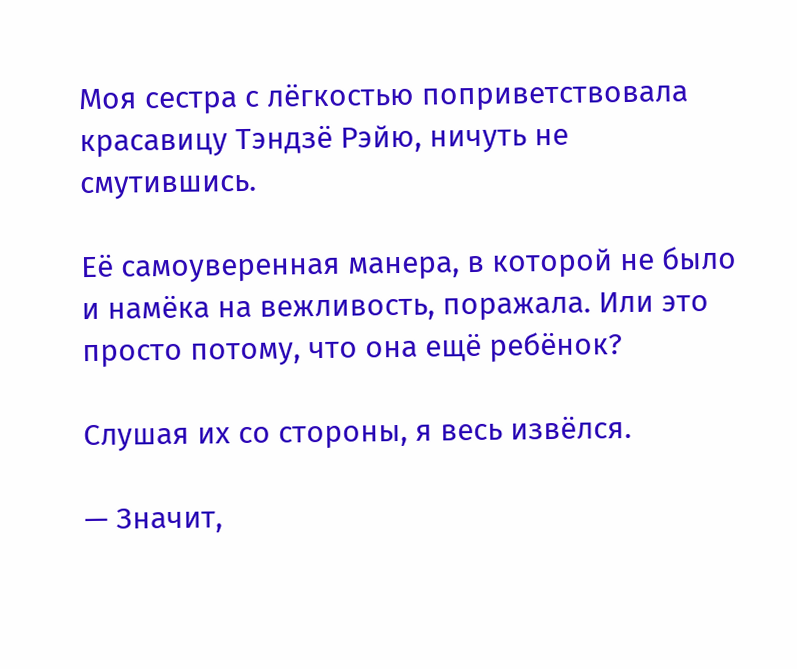Моя сестра с лёгкостью поприветствовала красавицу Тэндзё Рэйю, ничуть не смутившись.

Её самоуверенная манера, в которой не было и намёка на вежливость, поражала. Или это просто потому, что она ещё ребёнок?

Слушая их со стороны, я весь извёлся.

— Значит,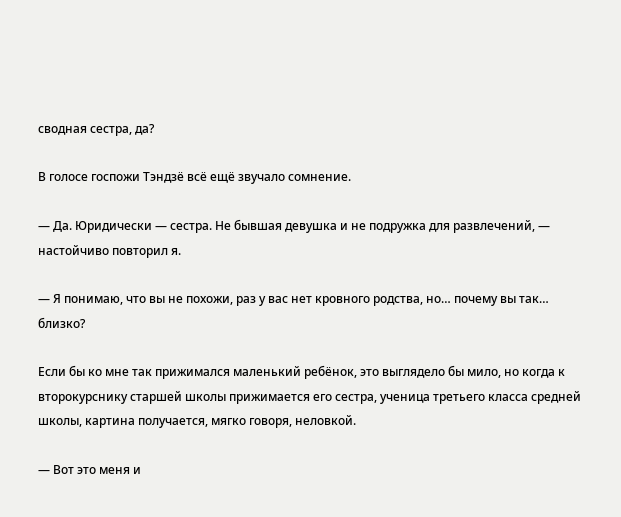сводная сестра, да?

В голосе госпожи Тэндзё всё ещё звучало сомнение.

— Да. Юридически — сестра. Не бывшая девушка и не подружка для развлечений, — настойчиво повторил я.

— Я понимаю, что вы не похожи, раз у вас нет кровного родства, но… почему вы так… близко?

Если бы ко мне так прижимался маленький ребёнок, это выглядело бы мило, но когда к второкурснику старшей школы прижимается его сестра, ученица третьего класса средней школы, картина получается, мягко говоря, неловкой.

— Вот это меня и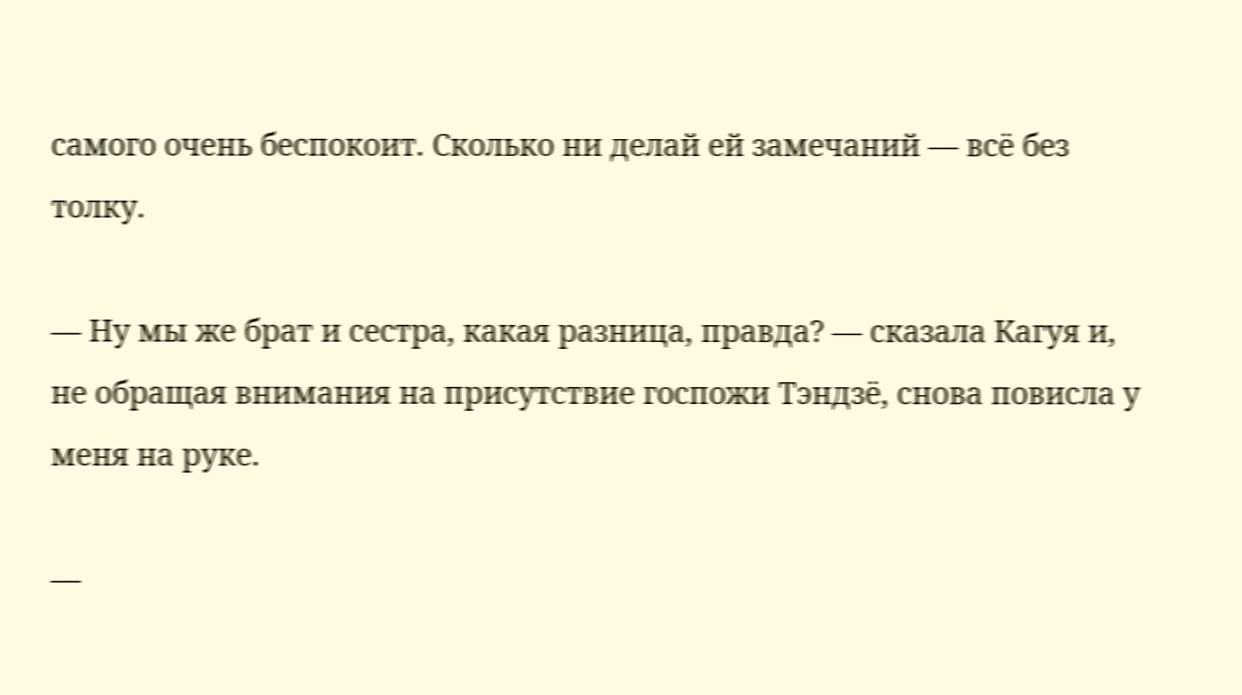самого очень беспокоит. Сколько ни делай ей замечаний — всё без толку.

— Ну мы же брат и сестра, какая разница, правда? — сказала Кагуя и, не обращая внимания на присутствие госпожи Тэндзё, снова повисла у меня на руке.

—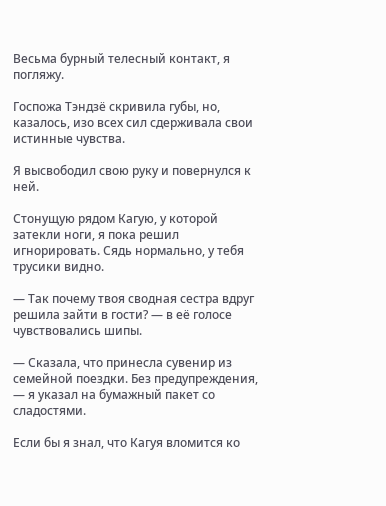Весьма бурный телесный контакт, я погляжу.

Госпожа Тэндзё скривила губы, но, казалось, изо всех сил сдерживала свои истинные чувства.

Я высвободил свою руку и повернулся к ней.

Стонущую рядом Кагую, у которой затекли ноги, я пока решил игнорировать. Сядь нормально, у тебя трусики видно.

— Так почему твоя сводная сестра вдруг решила зайти в гости? — в её голосе чувствовались шипы.

— Сказала, что принесла сувенир из семейной поездки. Без предупреждения, — я указал на бумажный пакет со сладостями.

Если бы я знал, что Кагуя вломится ко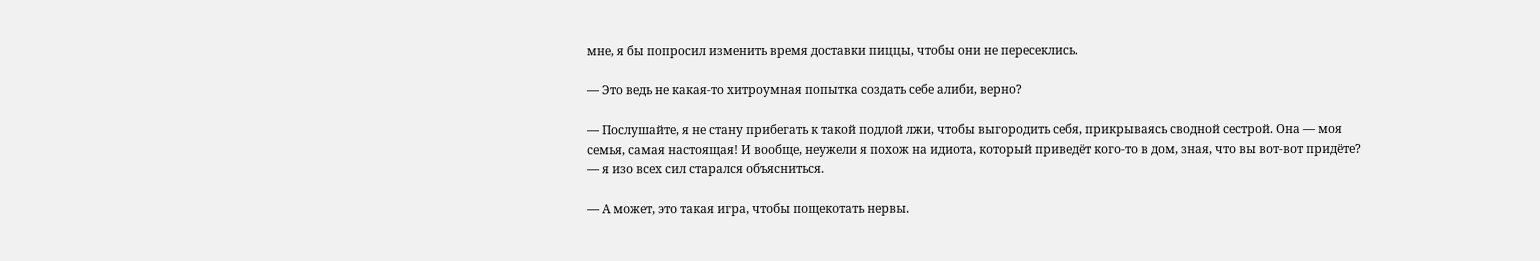мне, я бы попросил изменить время доставки пиццы, чтобы они не пересеклись.

— Это ведь не какая-то хитроумная попытка создать себе алиби, верно?

— Послушайте, я не стану прибегать к такой подлой лжи, чтобы выгородить себя, прикрываясь сводной сестрой. Она — моя семья, самая настоящая! И вообще, неужели я похож на идиота, который приведёт кого-то в дом, зная, что вы вот-вот придёте? — я изо всех сил старался объясниться.

— А может, это такая игра, чтобы пощекотать нервы.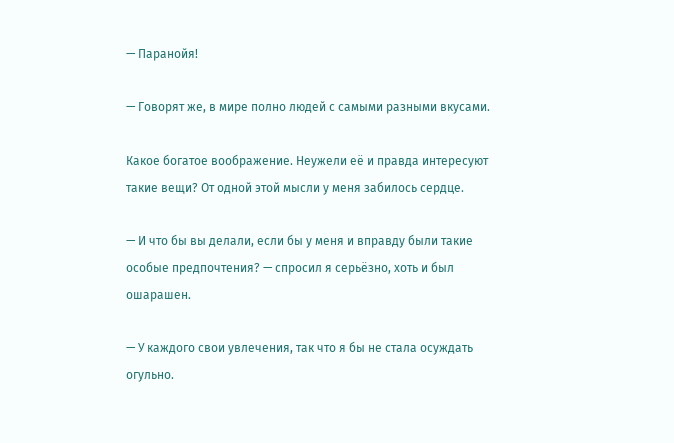— Паранойя!

— Говорят же, в мире полно людей с самыми разными вкусами.

Какое богатое воображение. Неужели её и правда интересуют такие вещи? От одной этой мысли у меня забилось сердце.

— И что бы вы делали, если бы у меня и вправду были такие особые предпочтения? — спросил я серьёзно, хоть и был ошарашен.

— У каждого свои увлечения, так что я бы не стала осуждать огульно.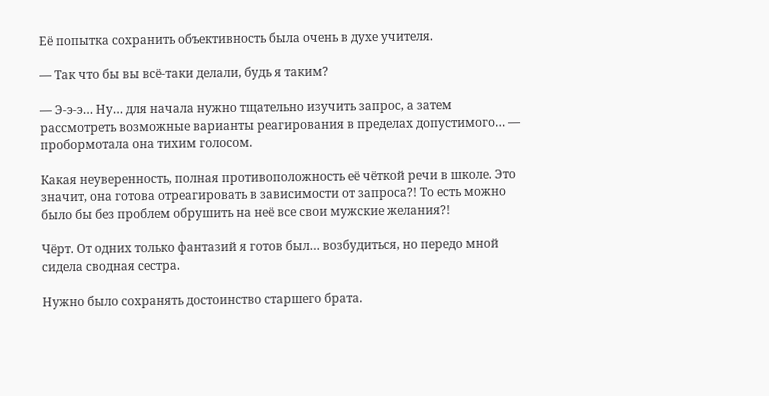Её попытка сохранить объективность была очень в духе учителя.

— Так что бы вы всё-таки делали, будь я таким?

— Э-э-э… Ну… для начала нужно тщательно изучить запрос, а затем рассмотреть возможные варианты реагирования в пределах допустимого… — пробормотала она тихим голосом.

Какая неуверенность, полная противоположность её чёткой речи в школе. Это значит, она готова отреагировать в зависимости от запроса?! То есть можно было бы без проблем обрушить на неё все свои мужские желания?!

Чёрт. От одних только фантазий я готов был… возбудиться, но передо мной сидела сводная сестра.

Нужно было сохранять достоинство старшего брата.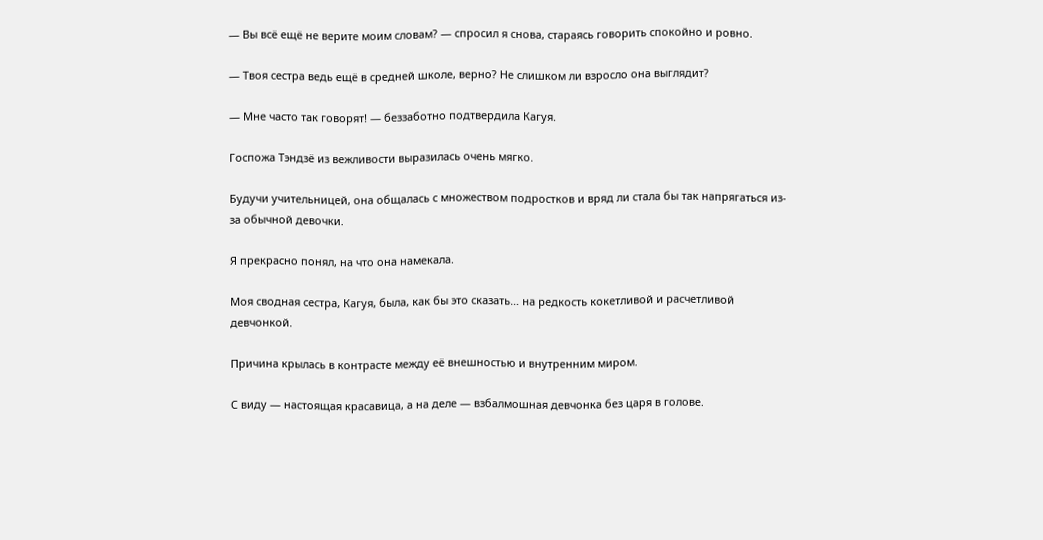— Вы всё ещё не верите моим словам? — спросил я снова, стараясь говорить спокойно и ровно.

— Твоя сестра ведь ещё в средней школе, верно? Не слишком ли взросло она выглядит?

— Мне часто так говорят! — беззаботно подтвердила Кагуя.

Госпожа Тэндзё из вежливости выразилась очень мягко.

Будучи учительницей, она общалась с множеством подростков и вряд ли стала бы так напрягаться из-за обычной девочки.

Я прекрасно понял, на что она намекала.

Моя сводная сестра, Кагуя, была, как бы это сказать… на редкость кокетливой и расчетливой девчонкой.

Причина крылась в контрасте между её внешностью и внутренним миром.

С виду — настоящая красавица, а на деле — взбалмошная девчонка без царя в голове.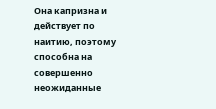Она капризна и действует по наитию, поэтому способна на совершенно неожиданные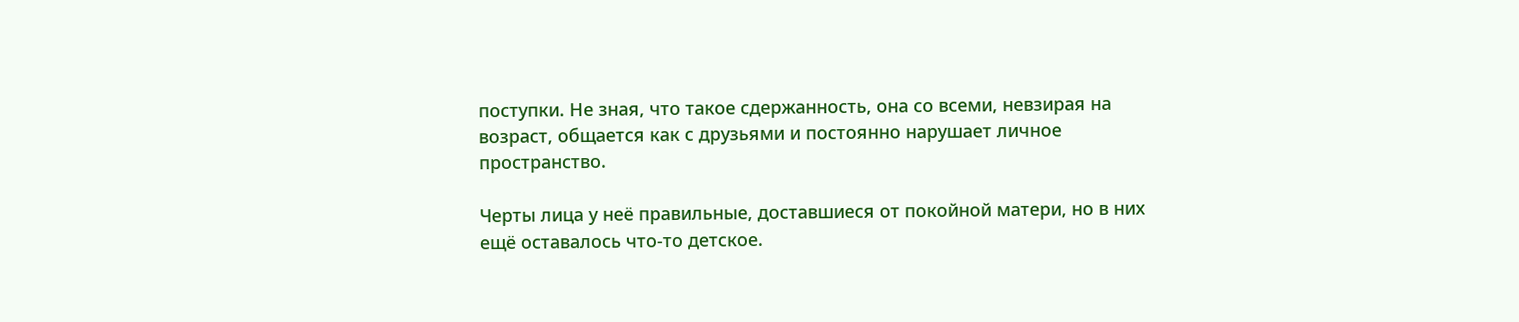поступки. Не зная, что такое сдержанность, она со всеми, невзирая на возраст, общается как с друзьями и постоянно нарушает личное пространство.

Черты лица у неё правильные, доставшиеся от покойной матери, но в них ещё оставалось что-то детское.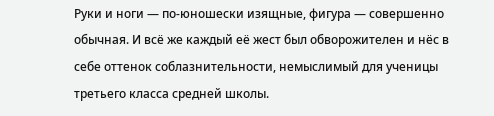Руки и ноги — по-юношески изящные, фигура — совершенно обычная. И всё же каждый её жест был обворожителен и нёс в себе оттенок соблазнительности, немыслимый для ученицы третьего класса средней школы.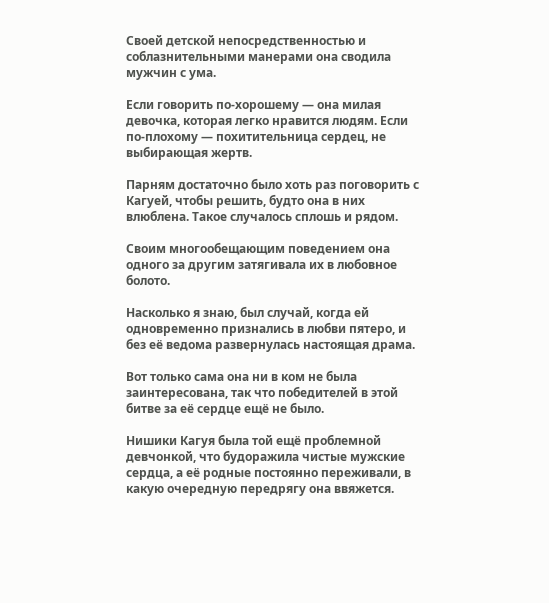Своей детской непосредственностью и соблазнительными манерами она сводила мужчин с ума.

Если говорить по-хорошему — она милая девочка, которая легко нравится людям. Если по-плохому — похитительница сердец, не выбирающая жертв.

Парням достаточно было хоть раз поговорить с Кагуей, чтобы решить, будто она в них влюблена. Такое случалось сплошь и рядом.

Своим многообещающим поведением она одного за другим затягивала их в любовное болото.

Насколько я знаю, был случай, когда ей одновременно признались в любви пятеро, и без её ведома развернулась настоящая драма.

Вот только сама она ни в ком не была заинтересована, так что победителей в этой битве за её сердце ещё не было.

Нишики Кагуя была той ещё проблемной девчонкой, что будоражила чистые мужские сердца, а её родные постоянно переживали, в какую очередную передрягу она ввяжется.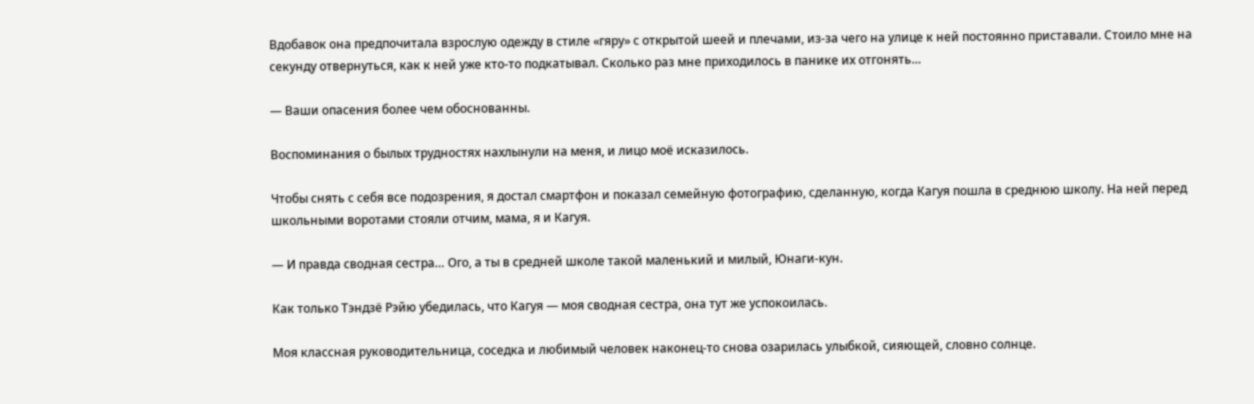Вдобавок она предпочитала взрослую одежду в стиле «гяру» с открытой шеей и плечами, из-за чего на улице к ней постоянно приставали. Стоило мне на секунду отвернуться, как к ней уже кто-то подкатывал. Сколько раз мне приходилось в панике их отгонять…

— Ваши опасения более чем обоснованны.

Воспоминания о былых трудностях нахлынули на меня, и лицо моё исказилось.

Чтобы снять с себя все подозрения, я достал смартфон и показал семейную фотографию, сделанную, когда Кагуя пошла в среднюю школу. На ней перед школьными воротами стояли отчим, мама, я и Кагуя.

— И правда сводная сестра… Ого, а ты в средней школе такой маленький и милый, Юнаги-кун.

Как только Тэндзё Рэйю убедилась, что Кагуя — моя сводная сестра, она тут же успокоилась.

Моя классная руководительница, соседка и любимый человек наконец-то снова озарилась улыбкой, сияющей, словно солнце.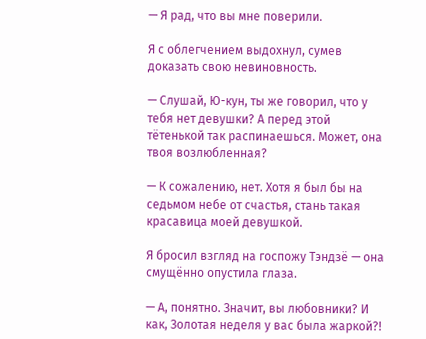— Я рад, что вы мне поверили.

Я с облегчением выдохнул, сумев доказать свою невиновность.

— Слушай, Ю-кун, ты же говорил, что у тебя нет девушки? А перед этой тётенькой так распинаешься. Может, она твоя возлюбленная?

— К сожалению, нет. Хотя я был бы на седьмом небе от счастья, стань такая красавица моей девушкой.

Я бросил взгляд на госпожу Тэндзё — она смущённо опустила глаза.

— А, понятно. Значит, вы любовники? И как, Золотая неделя у вас была жаркой?!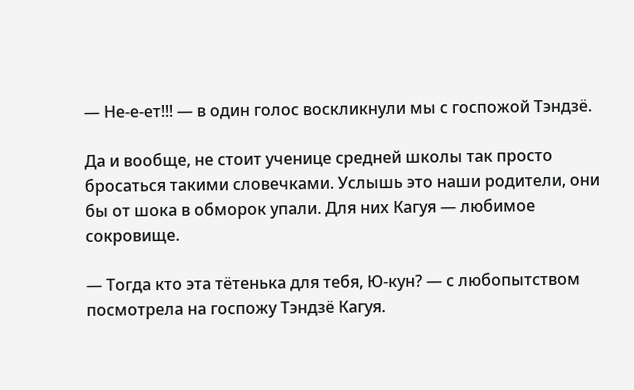— Не-е-ет!!! — в один голос воскликнули мы с госпожой Тэндзё.

Да и вообще, не стоит ученице средней школы так просто бросаться такими словечками. Услышь это наши родители, они бы от шока в обморок упали. Для них Кагуя — любимое сокровище.

— Тогда кто эта тётенька для тебя, Ю-кун? — с любопытством посмотрела на госпожу Тэндзё Кагуя.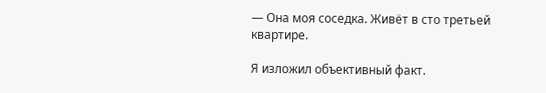— Она моя соседка. Живёт в сто третьей квартире.

Я изложил объективный факт.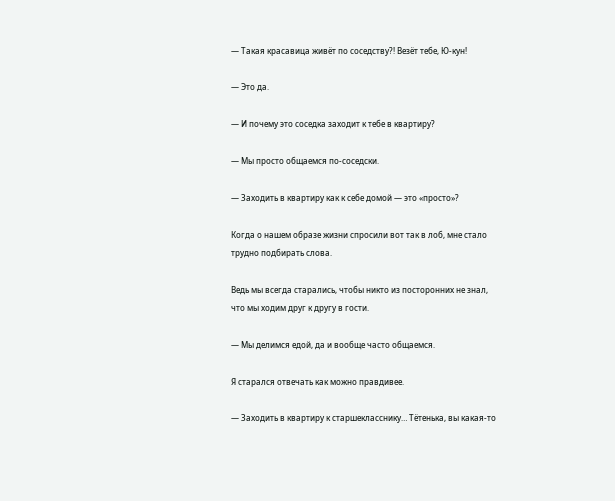— Такая красавица живёт по соседству?! Везёт тебе, Ю-кун!

— Это да.

— И почему это соседка заходит к тебе в квартиру?

— Мы просто общаемся по-соседски.

— Заходить в квартиру как к себе домой — это «просто»?

Когда о нашем образе жизни спросили вот так в лоб, мне стало трудно подбирать слова.

Ведь мы всегда старались, чтобы никто из посторонних не знал, что мы ходим друг к другу в гости.

— Мы делимся едой, да и вообще часто общаемся.

Я старался отвечать как можно правдивее.

— Заходить в квартиру к старшекласснику… Тётенька, вы какая-то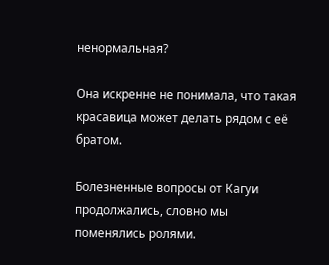ненормальная?

Она искренне не понимала, что такая красавица может делать рядом с её братом.

Болезненные вопросы от Кагуи продолжались, словно мы поменялись ролями.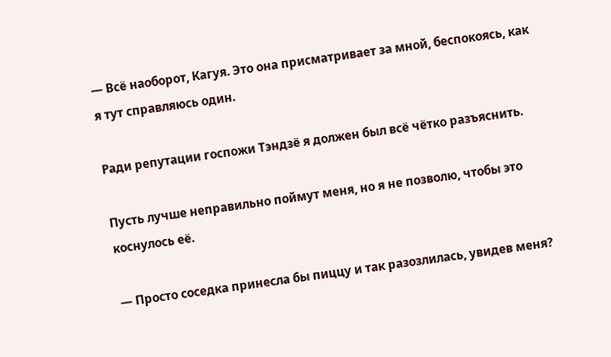— Всё наоборот, Кагуя. Это она присматривает за мной, беспокоясь, как я тут справляюсь один.

Ради репутации госпожи Тэндзё я должен был всё чётко разъяснить.

Пусть лучше неправильно поймут меня, но я не позволю, чтобы это коснулось её.

— Просто соседка принесла бы пиццу и так разозлилась, увидев меня?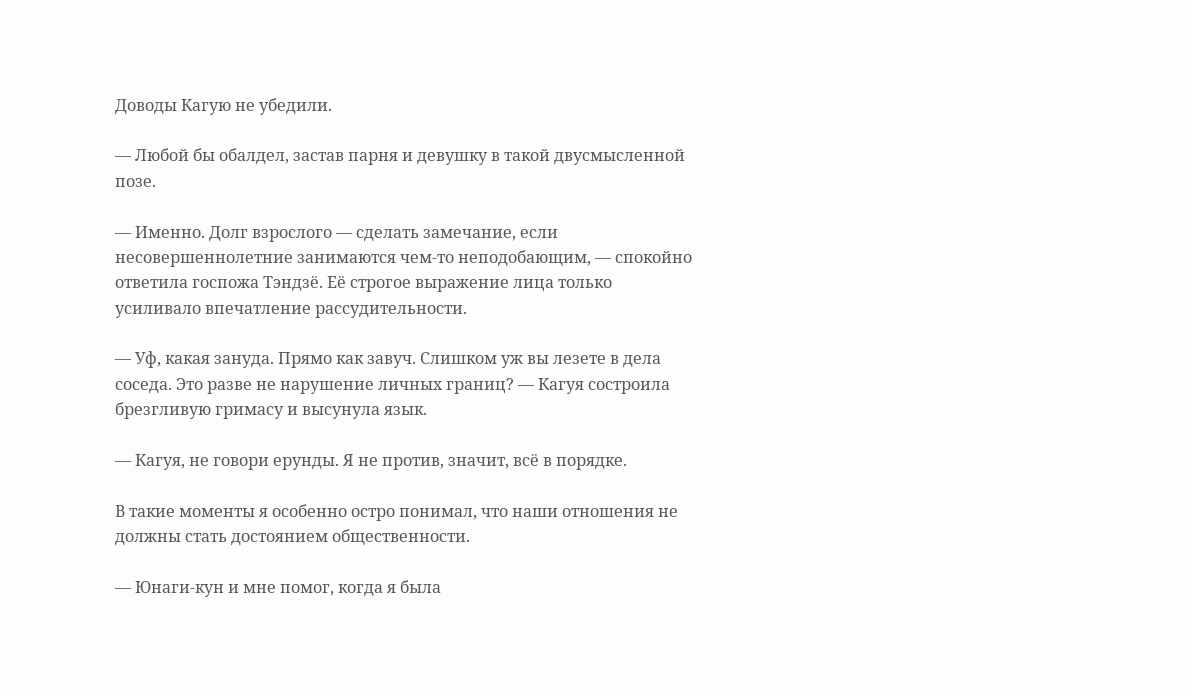Доводы Кагую не убедили.

— Любой бы обалдел, застав парня и девушку в такой двусмысленной позе.

— Именно. Долг взрослого — сделать замечание, если несовершеннолетние занимаются чем-то неподобающим, — спокойно ответила госпожа Тэндзё. Её строгое выражение лица только усиливало впечатление рассудительности.

— Уф, какая зануда. Прямо как завуч. Слишком уж вы лезете в дела соседа. Это разве не нарушение личных границ? — Кагуя состроила брезгливую гримасу и высунула язык.

— Кагуя, не говори ерунды. Я не против, значит, всё в порядке.

В такие моменты я особенно остро понимал, что наши отношения не должны стать достоянием общественности.

— Юнаги-кун и мне помог, когда я была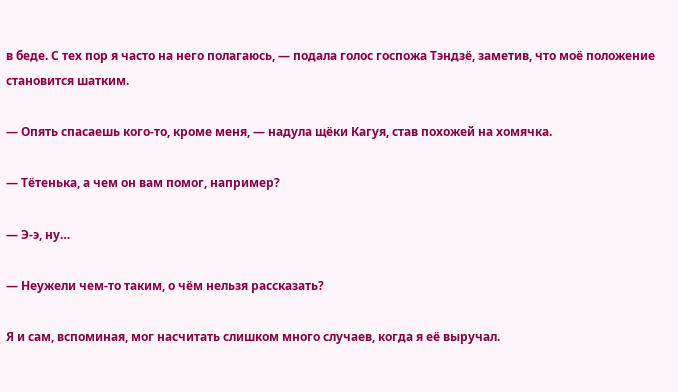в беде. С тех пор я часто на него полагаюсь, — подала голос госпожа Тэндзё, заметив, что моё положение становится шатким.

— Опять спасаешь кого-то, кроме меня, — надула щёки Кагуя, став похожей на хомячка.

— Тётенька, а чем он вам помог, например?

— Э-э, ну…

— Неужели чем-то таким, о чём нельзя рассказать?

Я и сам, вспоминая, мог насчитать слишком много случаев, когда я её выручал.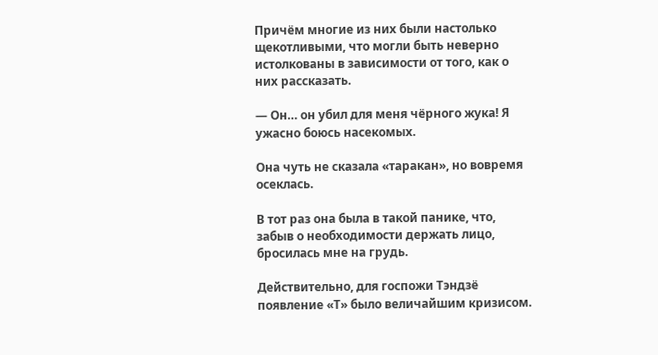Причём многие из них были настолько щекотливыми, что могли быть неверно истолкованы в зависимости от того, как о них рассказать.

— Он… он убил для меня чёрного жука! Я ужасно боюсь насекомых.

Она чуть не сказала «таракан», но вовремя осеклась.

В тот раз она была в такой панике, что, забыв о необходимости держать лицо, бросилась мне на грудь.

Действительно, для госпожи Тэндзё появление «Т» было величайшим кризисом.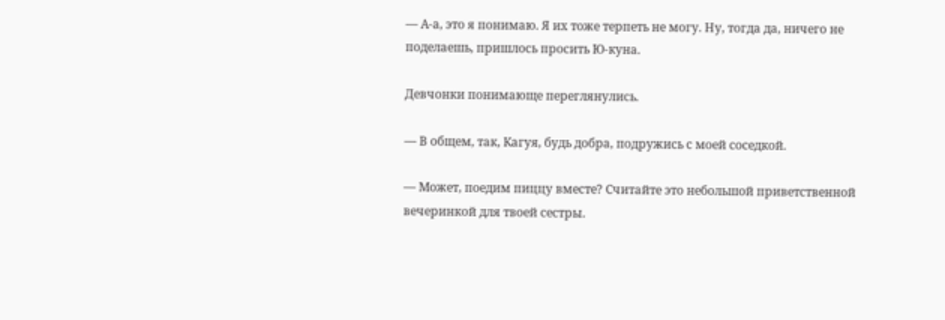— А-а, это я понимаю. Я их тоже терпеть не могу. Ну, тогда да, ничего не поделаешь, пришлось просить Ю-куна.

Девчонки понимающе переглянулись.

— В общем, так, Кагуя, будь добра, подружись с моей соседкой.

— Может, поедим пиццу вместе? Считайте это небольшой приветственной вечеринкой для твоей сестры.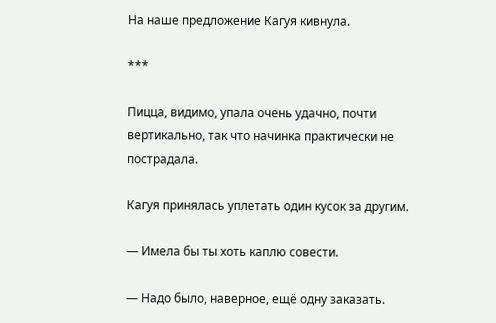На наше предложение Кагуя кивнула.

***

Пицца, видимо, упала очень удачно, почти вертикально, так что начинка практически не пострадала.

Кагуя принялась уплетать один кусок за другим.

— Имела бы ты хоть каплю совести.

— Надо было, наверное, ещё одну заказать.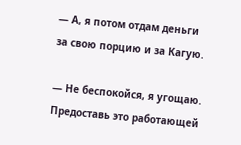— А, я потом отдам деньги за свою порцию и за Кагую.

— Не беспокойся, я угощаю. Предоставь это работающей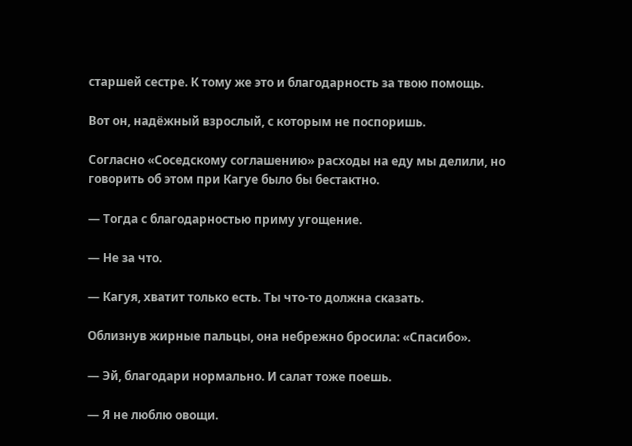старшей сестре. К тому же это и благодарность за твою помощь.

Вот он, надёжный взрослый, с которым не поспоришь.

Согласно «Соседскому соглашению» расходы на еду мы делили, но говорить об этом при Кагуе было бы бестактно.

— Тогда с благодарностью приму угощение.

— Не за что.

— Кагуя, хватит только есть. Ты что-то должна сказать.

Облизнув жирные пальцы, она небрежно бросила: «Спасибо».

— Эй, благодари нормально. И салат тоже поешь.

— Я не люблю овощи.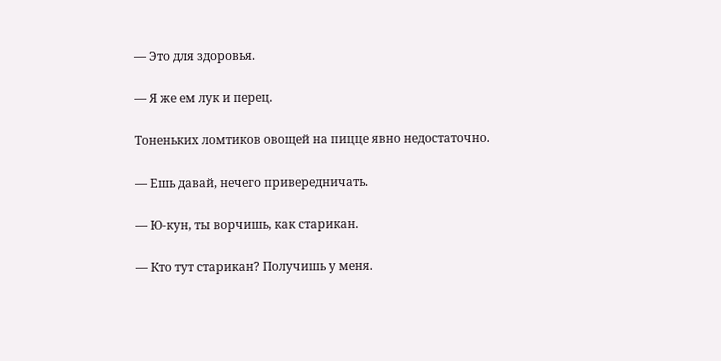— Это для здоровья.

— Я же ем лук и перец.

Тоненьких ломтиков овощей на пицце явно недостаточно.

— Ешь давай, нечего привередничать.

— Ю-кун, ты ворчишь, как старикан.

— Кто тут старикан? Получишь у меня.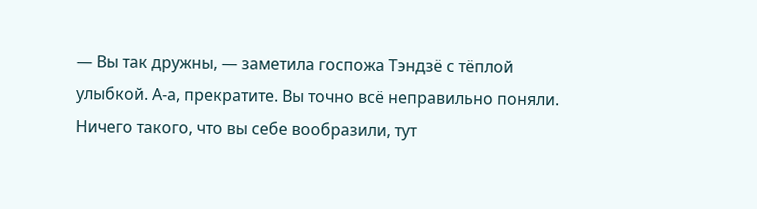— Вы так дружны, — заметила госпожа Тэндзё с тёплой улыбкой. А-а, прекратите. Вы точно всё неправильно поняли. Ничего такого, что вы себе вообразили, тут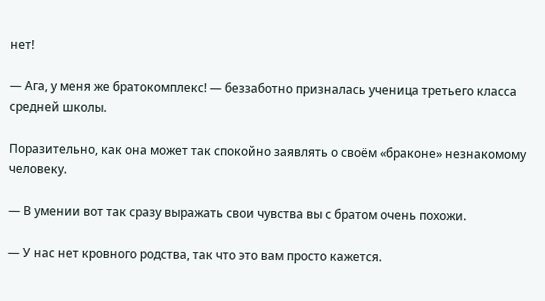нет!

— Ага, у меня же братокомплекс! — беззаботно призналась ученица третьего класса средней школы.

Поразительно, как она может так спокойно заявлять о своём «браконе» незнакомому человеку.

— В умении вот так сразу выражать свои чувства вы с братом очень похожи.

— У нас нет кровного родства, так что это вам просто кажется.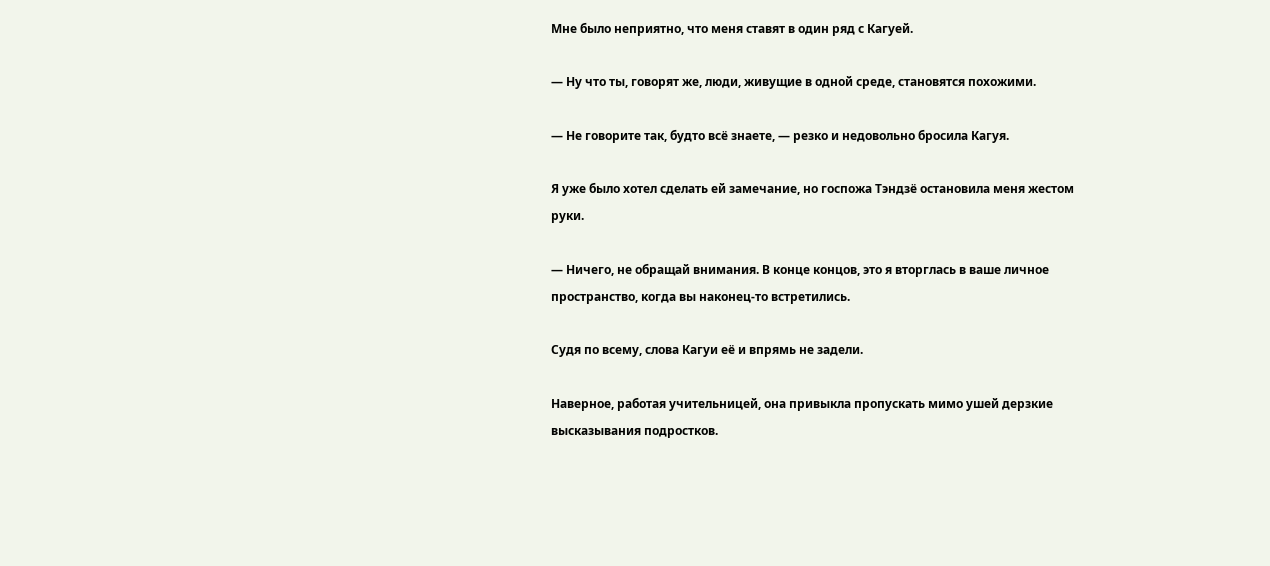Мне было неприятно, что меня ставят в один ряд с Кагуей.

— Ну что ты, говорят же, люди, живущие в одной среде, становятся похожими.

— Не говорите так, будто всё знаете, — резко и недовольно бросила Кагуя.

Я уже было хотел сделать ей замечание, но госпожа Тэндзё остановила меня жестом руки.

— Ничего, не обращай внимания. В конце концов, это я вторглась в ваше личное пространство, когда вы наконец-то встретились.

Судя по всему, слова Кагуи её и впрямь не задели.

Наверное, работая учительницей, она привыкла пропускать мимо ушей дерзкие высказывания подростков.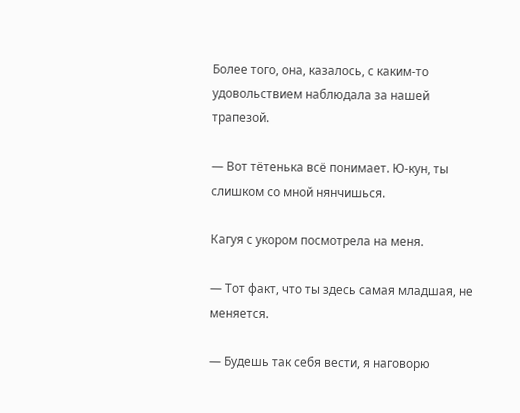Более того, она, казалось, с каким-то удовольствием наблюдала за нашей трапезой.

— Вот тётенька всё понимает. Ю-кун, ты слишком со мной нянчишься.

Кагуя с укором посмотрела на меня.

— Тот факт, что ты здесь самая младшая, не меняется.

— Будешь так себя вести, я наговорю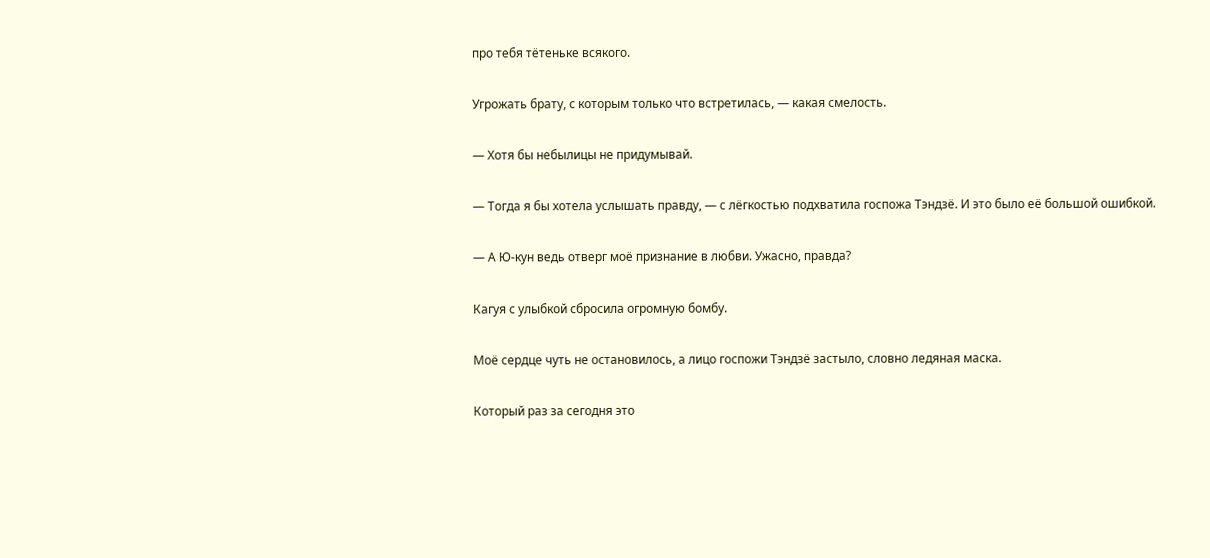про тебя тётеньке всякого.

Угрожать брату, с которым только что встретилась, — какая смелость.

— Хотя бы небылицы не придумывай.

— Тогда я бы хотела услышать правду, — с лёгкостью подхватила госпожа Тэндзё. И это было её большой ошибкой.

— А Ю-кун ведь отверг моё признание в любви. Ужасно, правда?

Кагуя с улыбкой сбросила огромную бомбу.

Моё сердце чуть не остановилось, а лицо госпожи Тэндзё застыло, словно ледяная маска.

Который раз за сегодня это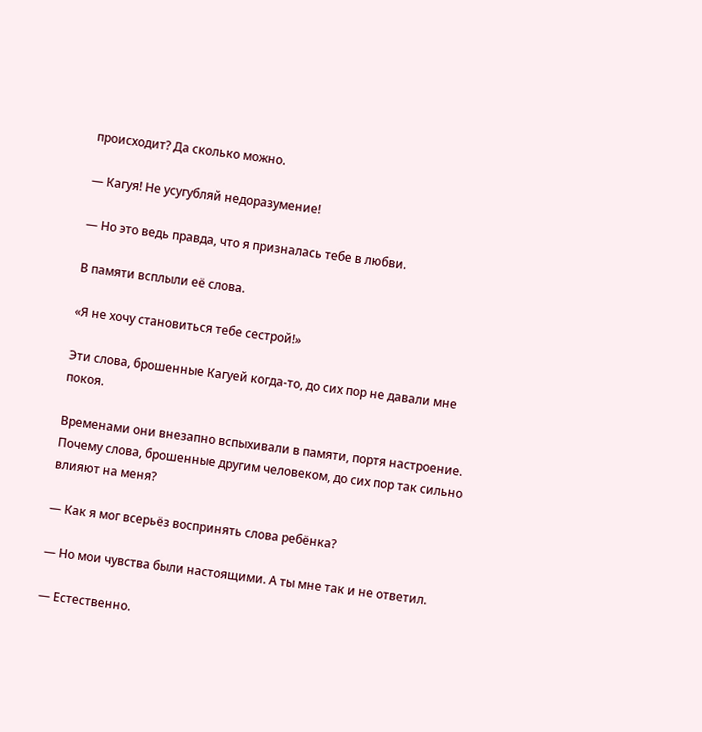происходит? Да сколько можно.

— Кагуя! Не усугубляй недоразумение!

— Но это ведь правда, что я призналась тебе в любви.

В памяти всплыли её слова.

«Я не хочу становиться тебе сестрой!»

Эти слова, брошенные Кагуей когда-то, до сих пор не давали мне покоя.

Временами они внезапно вспыхивали в памяти, портя настроение. Почему слова, брошенные другим человеком, до сих пор так сильно влияют на меня?

— Как я мог всерьёз воспринять слова ребёнка?

— Но мои чувства были настоящими. А ты мне так и не ответил.

— Естественно.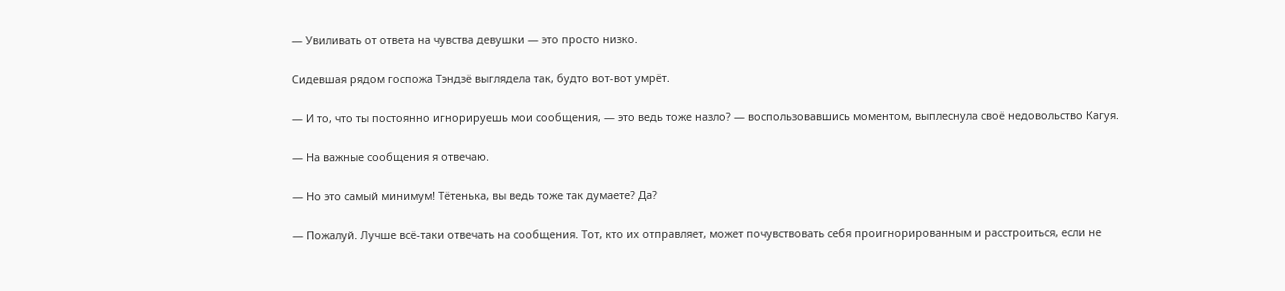— Увиливать от ответа на чувства девушки — это просто низко.

Сидевшая рядом госпожа Тэндзё выглядела так, будто вот-вот умрёт.

— И то, что ты постоянно игнорируешь мои сообщения, — это ведь тоже назло? — воспользовавшись моментом, выплеснула своё недовольство Кагуя.

— На важные сообщения я отвечаю.

— Но это самый минимум! Тётенька, вы ведь тоже так думаете? Да?

— Пожалуй. Лучше всё-таки отвечать на сообщения. Тот, кто их отправляет, может почувствовать себя проигнорированным и расстроиться, если не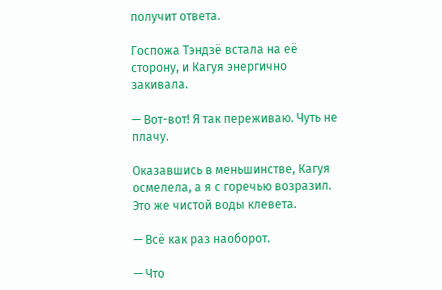получит ответа.

Госпожа Тэндзё встала на её сторону, и Кагуя энергично закивала.

— Вот-вот! Я так переживаю. Чуть не плачу.

Оказавшись в меньшинстве, Кагуя осмелела, а я с горечью возразил. Это же чистой воды клевета.

— Всё как раз наоборот.

— Что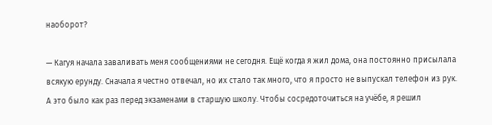наоборот?

— Кагуя начала заваливать меня сообщениями не сегодня. Ещё когда я жил дома, она постоянно присылала всякую ерунду. Сначала я честно отвечал, но их стало так много, что я просто не выпускал телефон из рук. А это было как раз перед экзаменами в старшую школу. Чтобы сосредоточиться на учёбе, я решил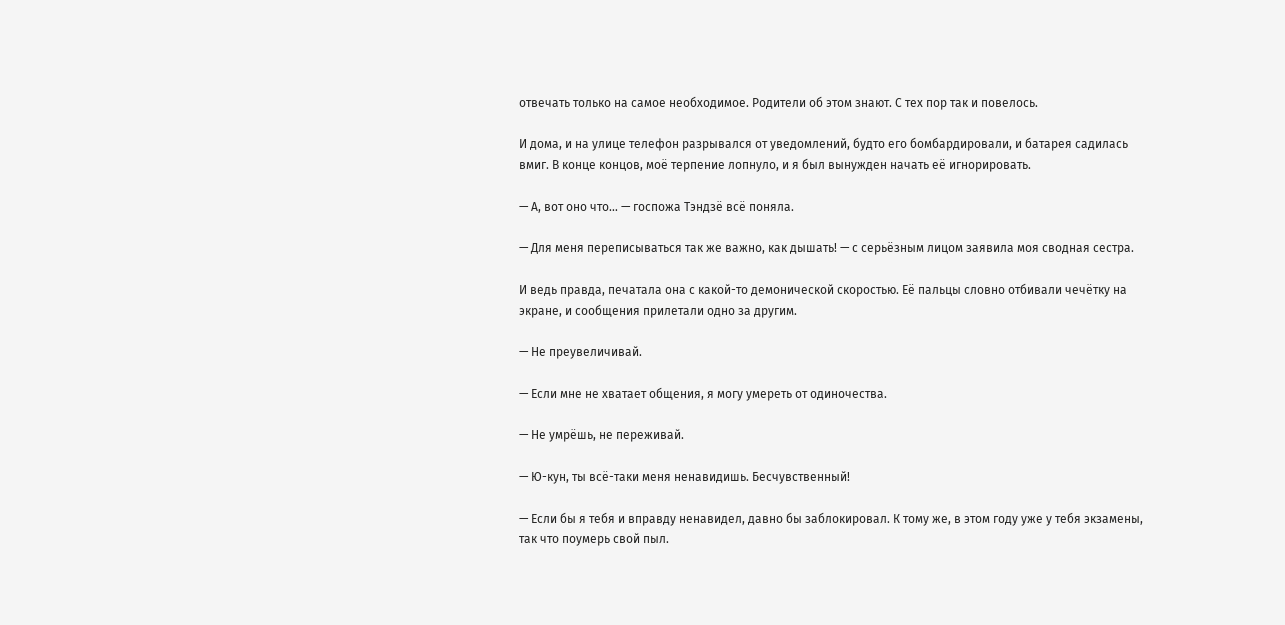отвечать только на самое необходимое. Родители об этом знают. С тех пор так и повелось.

И дома, и на улице телефон разрывался от уведомлений, будто его бомбардировали, и батарея садилась вмиг. В конце концов, моё терпение лопнуло, и я был вынужден начать её игнорировать.

— А, вот оно что… — госпожа Тэндзё всё поняла.

— Для меня переписываться так же важно, как дышать! — с серьёзным лицом заявила моя сводная сестра.

И ведь правда, печатала она с какой-то демонической скоростью. Её пальцы словно отбивали чечётку на экране, и сообщения прилетали одно за другим.

— Не преувеличивай.

— Если мне не хватает общения, я могу умереть от одиночества.

— Не умрёшь, не переживай.

— Ю-кун, ты всё-таки меня ненавидишь. Бесчувственный!

— Если бы я тебя и вправду ненавидел, давно бы заблокировал. К тому же, в этом году уже у тебя экзамены, так что поумерь свой пыл.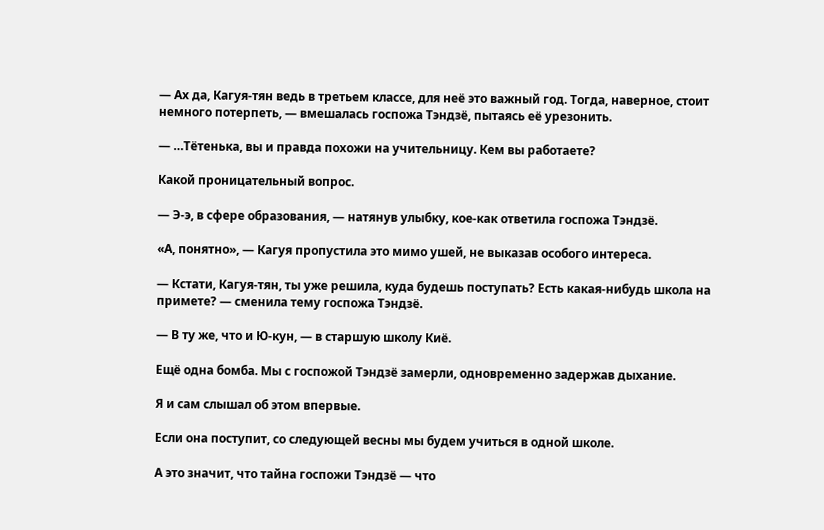— Ах да, Кагуя-тян ведь в третьем классе, для неё это важный год. Тогда, наверное, стоит немного потерпеть, — вмешалась госпожа Тэндзё, пытаясь её урезонить.

— …Тётенька, вы и правда похожи на учительницу. Кем вы работаете?

Какой проницательный вопрос.

— Э-э, в сфере образования, — натянув улыбку, кое-как ответила госпожа Тэндзё.

«А, понятно», — Кагуя пропустила это мимо ушей, не выказав особого интереса.

— Кстати, Кагуя-тян, ты уже решила, куда будешь поступать? Есть какая-нибудь школа на примете? — сменила тему госпожа Тэндзё.

— В ту же, что и Ю-кун, — в старшую школу Киё.

Ещё одна бомба. Мы с госпожой Тэндзё замерли, одновременно задержав дыхание.

Я и сам слышал об этом впервые.

Если она поступит, со следующей весны мы будем учиться в одной школе.

А это значит, что тайна госпожи Тэндзё — что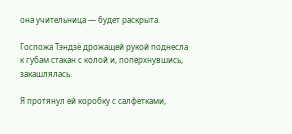она учительница — будет раскрыта.

Госпожа Тэндзё дрожащей рукой поднесла к губам стакан с колой и, поперхнувшись, закашлялась.

Я протянул ей коробку с салфетками,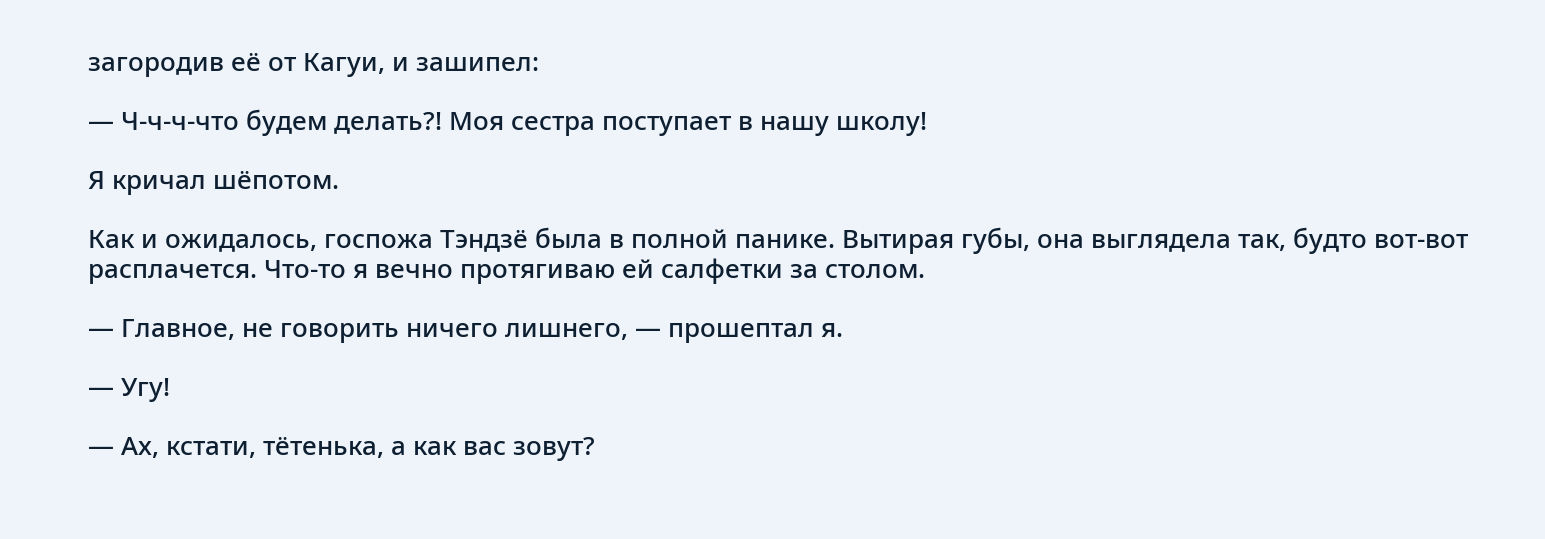загородив её от Кагуи, и зашипел:

— Ч-ч-ч-что будем делать?! Моя сестра поступает в нашу школу!

Я кричал шёпотом.

Как и ожидалось, госпожа Тэндзё была в полной панике. Вытирая губы, она выглядела так, будто вот-вот расплачется. Что-то я вечно протягиваю ей салфетки за столом.

— Главное, не говорить ничего лишнего, — прошептал я.

— Угу!

— Ах, кстати, тётенька, а как вас зовут?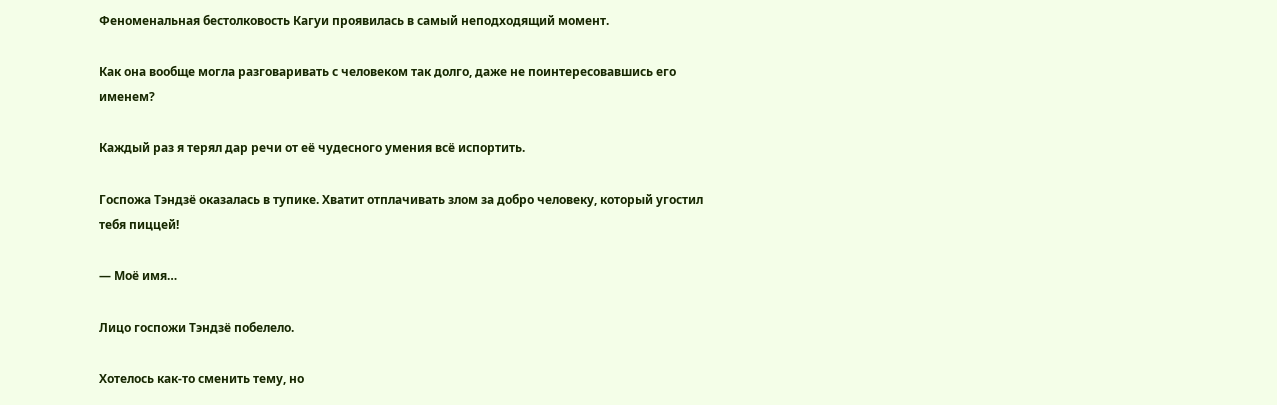Феноменальная бестолковость Кагуи проявилась в самый неподходящий момент.

Как она вообще могла разговаривать с человеком так долго, даже не поинтересовавшись его именем?

Каждый раз я терял дар речи от её чудесного умения всё испортить.

Госпожа Тэндзё оказалась в тупике. Хватит отплачивать злом за добро человеку, который угостил тебя пиццей!

— Моё имя…

Лицо госпожи Тэндзё побелело.

Хотелось как-то сменить тему, но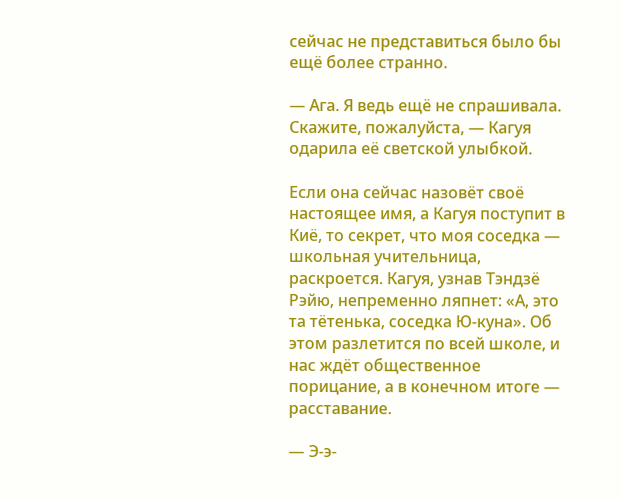сейчас не представиться было бы ещё более странно.

— Ага. Я ведь ещё не спрашивала. Скажите, пожалуйста, — Кагуя одарила её светской улыбкой.

Если она сейчас назовёт своё настоящее имя, а Кагуя поступит в Киё, то секрет, что моя соседка — школьная учительница, раскроется. Кагуя, узнав Тэндзё Рэйю, непременно ляпнет: «А, это та тётенька, соседка Ю-куна». Об этом разлетится по всей школе, и нас ждёт общественное порицание, а в конечном итоге — расставание.

— Э-э-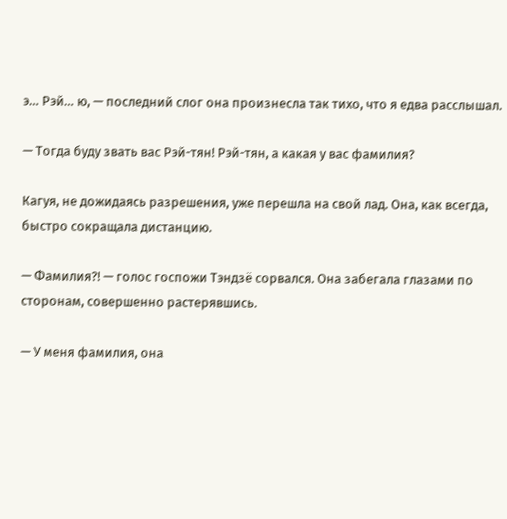э… Рэй… ю, — последний слог она произнесла так тихо, что я едва расслышал.

— Тогда буду звать вас Рэй-тян! Рэй-тян, а какая у вас фамилия?

Кагуя, не дожидаясь разрешения, уже перешла на свой лад. Она, как всегда, быстро сокращала дистанцию.

— Фамилия?! — голос госпожи Тэндзё сорвался. Она забегала глазами по сторонам, совершенно растерявшись.

— У меня фамилия, она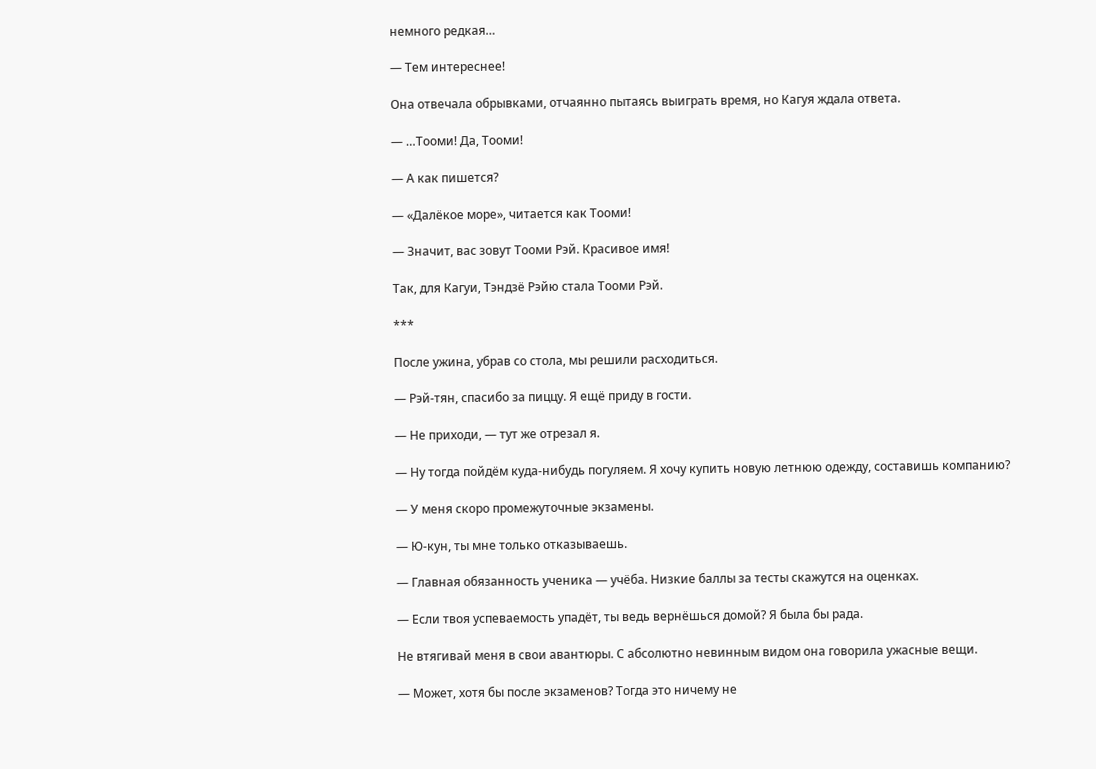немного редкая…

— Тем интереснее!

Она отвечала обрывками, отчаянно пытаясь выиграть время, но Кагуя ждала ответа.

— …Тооми! Да, Тооми!

— А как пишется?

— «Далёкое море», читается как Тооми!

— Значит, вас зовут Тооми Рэй. Красивое имя!

Так, для Кагуи, Тэндзё Рэйю стала Тооми Рэй.

***

После ужина, убрав со стола, мы решили расходиться.

— Рэй-тян, спасибо за пиццу. Я ещё приду в гости.

— Не приходи, — тут же отрезал я.

— Ну тогда пойдём куда-нибудь погуляем. Я хочу купить новую летнюю одежду, составишь компанию?

— У меня скоро промежуточные экзамены.

— Ю-кун, ты мне только отказываешь.

— Главная обязанность ученика — учёба. Низкие баллы за тесты скажутся на оценках.

— Если твоя успеваемость упадёт, ты ведь вернёшься домой? Я была бы рада.

Не втягивай меня в свои авантюры. С абсолютно невинным видом она говорила ужасные вещи.

— Может, хотя бы после экзаменов? Тогда это ничему не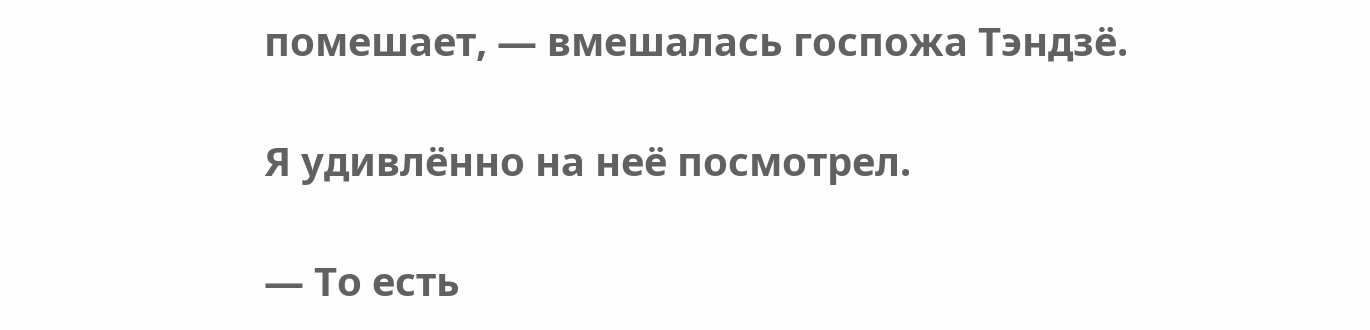помешает, — вмешалась госпожа Тэндзё.

Я удивлённо на неё посмотрел.

— То есть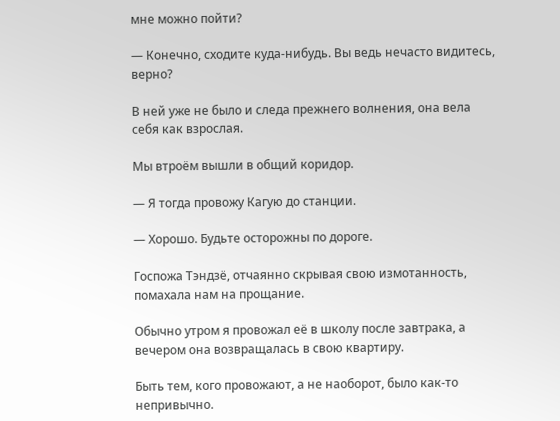мне можно пойти?

— Конечно, сходите куда-нибудь. Вы ведь нечасто видитесь, верно?

В ней уже не было и следа прежнего волнения, она вела себя как взрослая.

Мы втроём вышли в общий коридор.

— Я тогда провожу Кагую до станции.

— Хорошо. Будьте осторожны по дороге.

Госпожа Тэндзё, отчаянно скрывая свою измотанность, помахала нам на прощание.

Обычно утром я провожал её в школу после завтрака, а вечером она возвращалась в свою квартиру.

Быть тем, кого провожают, а не наоборот, было как-то непривычно.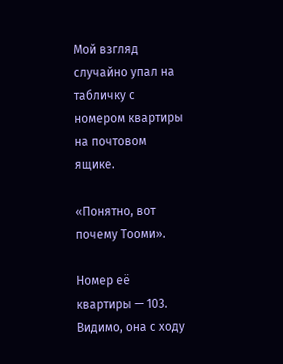Мой взгляд случайно упал на табличку с номером квартиры на почтовом ящике.

«Понятно, вот почему Тооми».

Номер её квартиры — 103. Видимо, она с ходу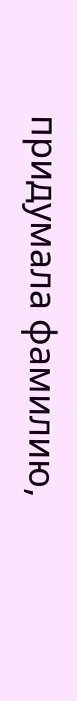придумала фамилию,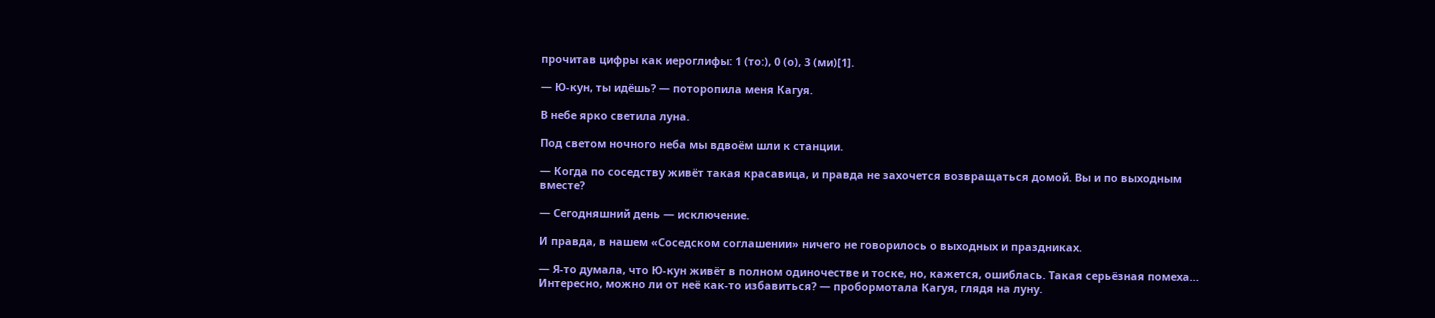прочитав цифры как иероглифы: 1 (то:), 0 (о), 3 (ми)[1].

— Ю-кун, ты идёшь? — поторопила меня Кагуя.

В небе ярко светила луна.

Под светом ночного неба мы вдвоём шли к станции.

— Когда по соседству живёт такая красавица, и правда не захочется возвращаться домой. Вы и по выходным вместе?

— Сегодняшний день — исключение.

И правда, в нашем «Соседском соглашении» ничего не говорилось о выходных и праздниках.

— Я-то думала, что Ю-кун живёт в полном одиночестве и тоске, но, кажется, ошиблась. Такая серьёзная помеха… Интересно, можно ли от неё как-то избавиться? — пробормотала Кагуя, глядя на луну.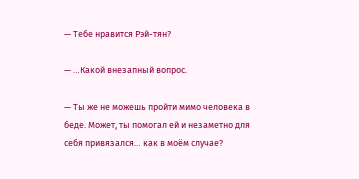— Тебе нравится Рэй-тян?

— …Какой внезапный вопрос.

— Ты же не можешь пройти мимо человека в беде. Может, ты помогал ей и незаметно для себя привязался… как в моём случае?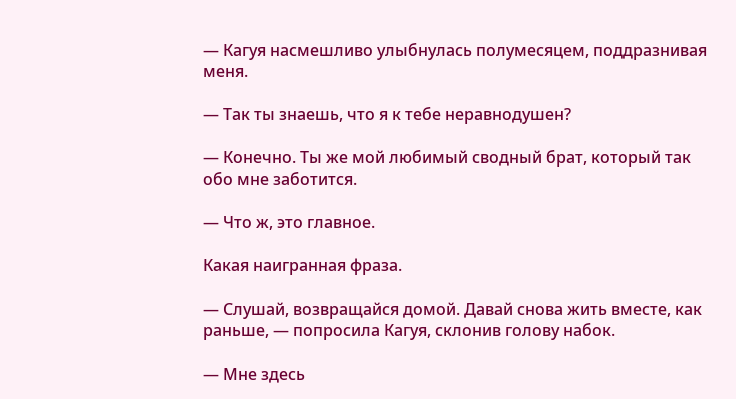— Кагуя насмешливо улыбнулась полумесяцем, поддразнивая меня.

— Так ты знаешь, что я к тебе неравнодушен?

— Конечно. Ты же мой любимый сводный брат, который так обо мне заботится.

— Что ж, это главное.

Какая наигранная фраза.

— Слушай, возвращайся домой. Давай снова жить вместе, как раньше, — попросила Кагуя, склонив голову набок.

— Мне здесь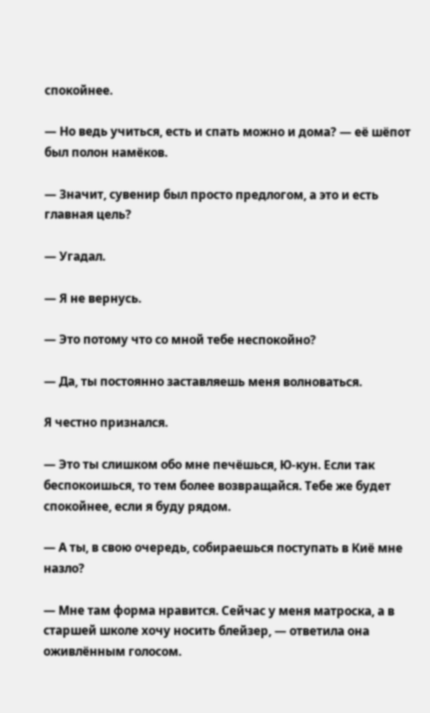спокойнее.

— Но ведь учиться, есть и спать можно и дома? — её шёпот был полон намёков.

— Значит, сувенир был просто предлогом, а это и есть главная цель?

— Угадал.

— Я не вернусь.

— Это потому что со мной тебе неспокойно?

— Да, ты постоянно заставляешь меня волноваться.

Я честно признался.

— Это ты слишком обо мне печёшься, Ю-кун. Если так беспокоишься, то тем более возвращайся. Тебе же будет спокойнее, если я буду рядом.

— А ты, в свою очередь, собираешься поступать в Киё мне назло?

— Мне там форма нравится. Сейчас у меня матроска, а в старшей школе хочу носить блейзер, — ответила она оживлённым голосом.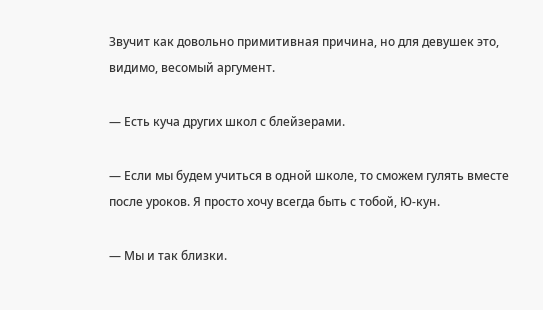Звучит как довольно примитивная причина, но для девушек это, видимо, весомый аргумент.

— Есть куча других школ с блейзерами.

— Если мы будем учиться в одной школе, то сможем гулять вместе после уроков. Я просто хочу всегда быть с тобой, Ю-кун.

— Мы и так близки.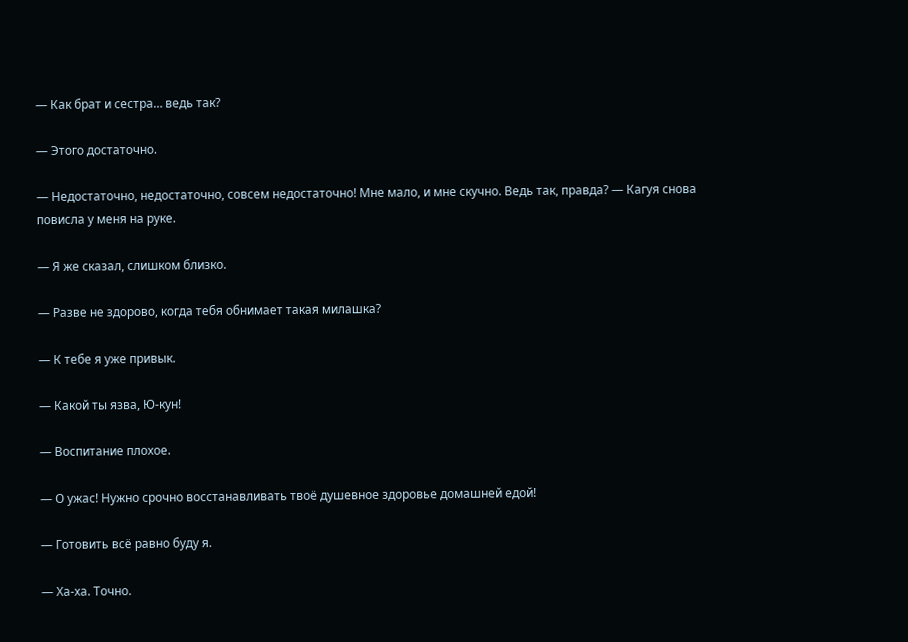— Как брат и сестра… ведь так?

— Этого достаточно.

— Недостаточно, недостаточно, совсем недостаточно! Мне мало, и мне скучно. Ведь так, правда? — Кагуя снова повисла у меня на руке.

— Я же сказал, слишком близко.

— Разве не здорово, когда тебя обнимает такая милашка?

— К тебе я уже привык.

— Какой ты язва, Ю-кун!

— Воспитание плохое.

— О ужас! Нужно срочно восстанавливать твоё душевное здоровье домашней едой!

— Готовить всё равно буду я.

— Ха-ха. Точно.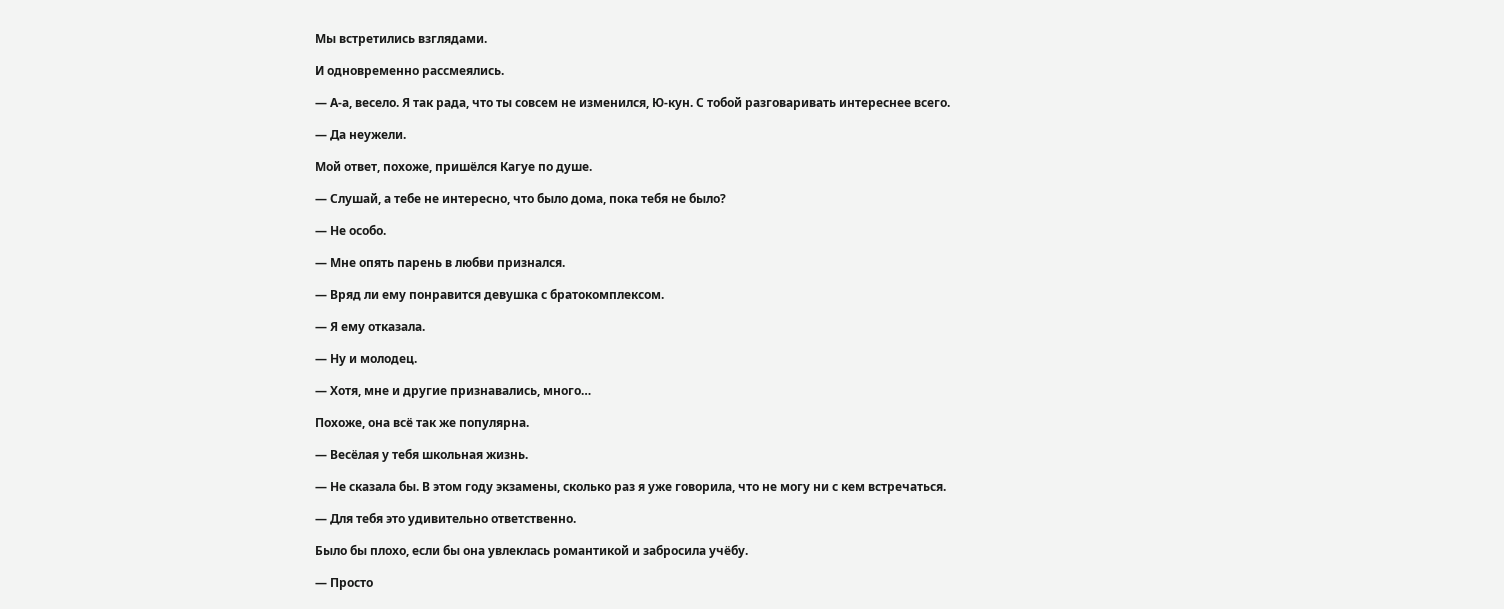Мы встретились взглядами.

И одновременно рассмеялись.

— А-а, весело. Я так рада, что ты совсем не изменился, Ю-кун. С тобой разговаривать интереснее всего.

— Да неужели.

Мой ответ, похоже, пришёлся Кагуе по душе.

— Слушай, а тебе не интересно, что было дома, пока тебя не было?

— Не особо.

— Мне опять парень в любви признался.

— Вряд ли ему понравится девушка с братокомплексом.

— Я ему отказала.

— Ну и молодец.

— Хотя, мне и другие признавались, много…

Похоже, она всё так же популярна.

— Весёлая у тебя школьная жизнь.

— Не сказала бы. В этом году экзамены, сколько раз я уже говорила, что не могу ни с кем встречаться.

— Для тебя это удивительно ответственно.

Было бы плохо, если бы она увлеклась романтикой и забросила учёбу.

— Просто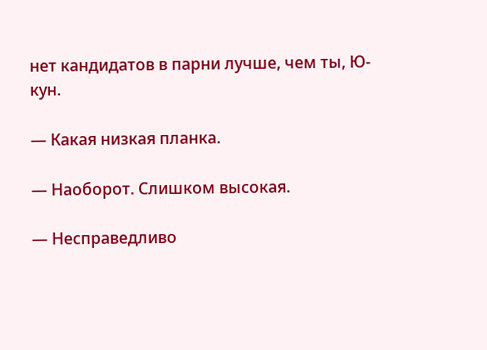нет кандидатов в парни лучше, чем ты, Ю-кун.

— Какая низкая планка.

— Наоборот. Слишком высокая.

— Несправедливо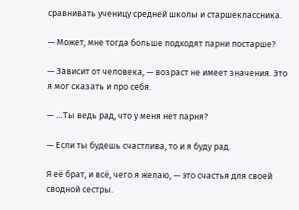сравнивать ученицу средней школы и старшеклассника.

— Может, мне тогда больше подходят парни постарше?

— Зависит от человека, — возраст не имеет значения. Это я мог сказать и про себя.

— …Ты ведь рад, что у меня нет парня?

— Если ты будешь счастлива, то и я буду рад.

Я её брат, и всё, чего я желаю, — это счастья для своей сводной сестры.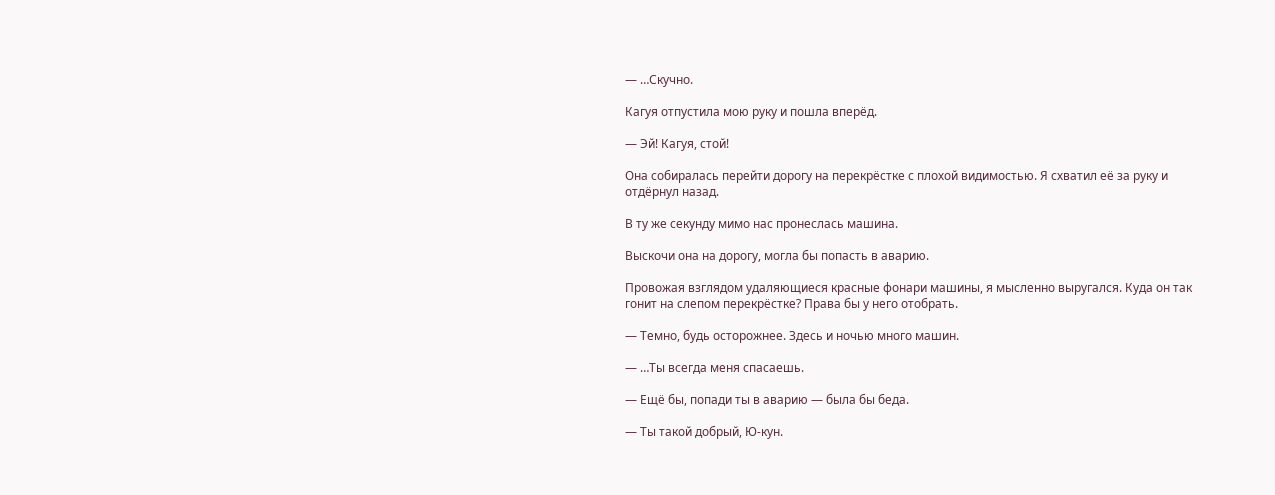— …Скучно.

Кагуя отпустила мою руку и пошла вперёд.

— Эй! Кагуя, стой!

Она собиралась перейти дорогу на перекрёстке с плохой видимостью. Я схватил её за руку и отдёрнул назад.

В ту же секунду мимо нас пронеслась машина.

Выскочи она на дорогу, могла бы попасть в аварию.

Провожая взглядом удаляющиеся красные фонари машины, я мысленно выругался. Куда он так гонит на слепом перекрёстке? Права бы у него отобрать.

— Темно, будь осторожнее. Здесь и ночью много машин.

— …Ты всегда меня спасаешь.

— Ещё бы, попади ты в аварию — была бы беда.

— Ты такой добрый, Ю-кун.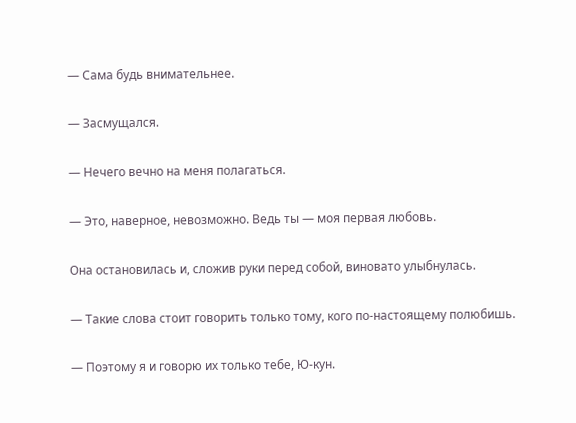— Сама будь внимательнее.

— Засмущался.

— Нечего вечно на меня полагаться.

— Это, наверное, невозможно. Ведь ты — моя первая любовь.

Она остановилась и, сложив руки перед собой, виновато улыбнулась.

— Такие слова стоит говорить только тому, кого по-настоящему полюбишь.

— Поэтому я и говорю их только тебе, Ю-кун.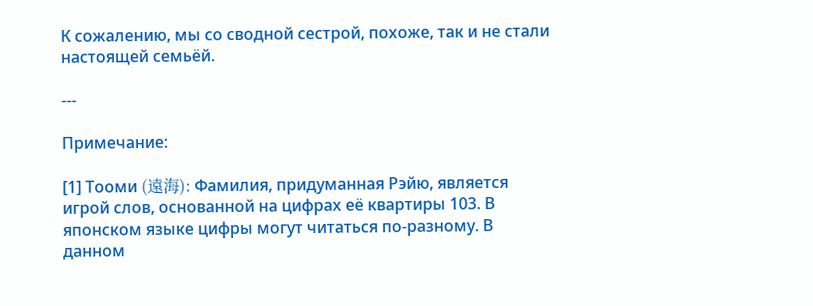К сожалению, мы со сводной сестрой, похоже, так и не стали настоящей семьёй.

---

Примечание:

[1] Тооми (遠海): Фамилия, придуманная Рэйю, является игрой слов, основанной на цифрах её квартиры 103. В японском языке цифры могут читаться по-разному. В данном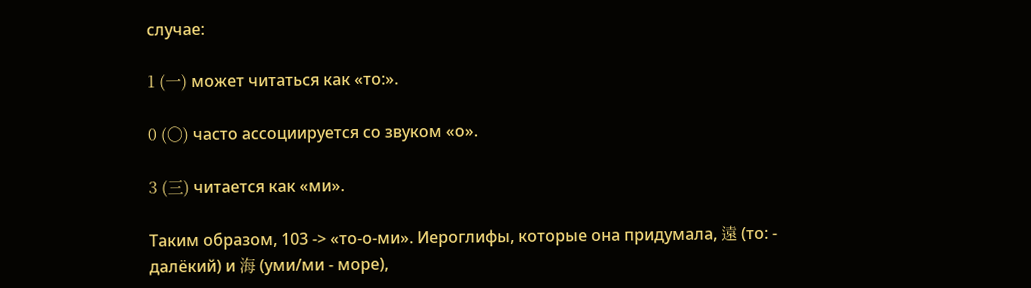случае:

1 (一) может читаться как «то:».

0 (〇) часто ассоциируется со звуком «о».

3 (三) читается как «ми».

Таким образом, 103 -> «то-о-ми». Иероглифы, которые она придумала, 遠 (то: - далёкий) и 海 (уми/ми - море),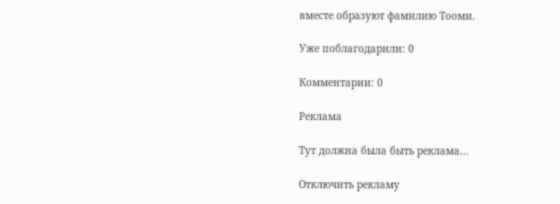вместе образуют фамилию Тооми.

Уже поблагодарили: 0

Комментарии: 0

Реклама

Тут должна была быть реклама...

Отключить рекламу